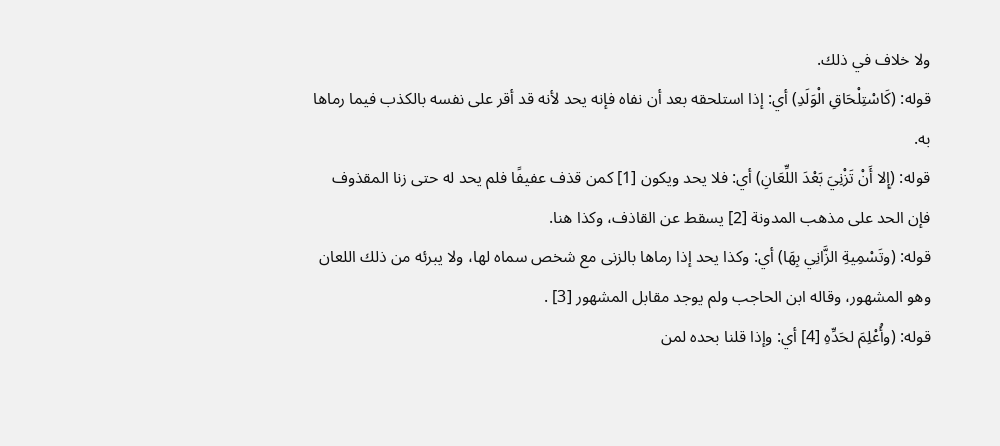ولا خلاف في ذلك.
قوله: (كَاسْتِلْحَاقِ الْوَلَدِ) أي: إذا استلحقه بعد أن نفاه فإنه يحد لأنه قد أقر على نفسه بالكذب فيما رماها به.
قوله: (إِلا أَنْ تَزْنِيَ بَعْدَ اللِّعَانِ) أي: فلا يحد ويكون [1] كمن قذف عفيفًا فلم يحد له حتى زنا المقذوف فإن الحد على مذهب المدونة [2] يسقط عن القاذف، وكذا هنا.
قوله: (وتَسْمِيةِ الزَّانِي بِهَا) أي: وكذا يحد إذا رماها بالزنى مع شخص سماه لها، ولا يبرئه من ذلك اللعان وهو المشهور، وقاله ابن الحاجب ولم يوجد مقابل المشهور [3] .
قوله: (وأُعْلِمَ لحَدِّهِ [4] أي: وإذا قلنا بحده لمن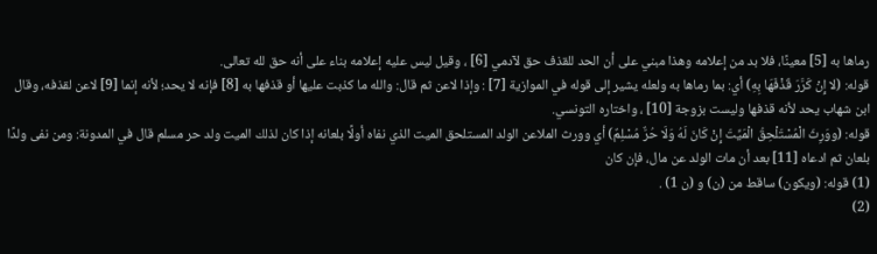رماها به [5] معينًا، فلا بد من إعلامه وهذا مبني على أن الحد للقذف حق لآدمي [6] ، وقيل ليس عليه إعلامه بناء على أنه حق لله تعالى.
قوله: (لا إِنْ كَرَّرَ قَذْفَهَا بِهِ) أي: بما رماها به ولعله يشير إلى قوله في الموازية [7] : وإذا لاعن ثم قال: والله ما كذبت عليها أو قذفها به [8] فإنه لا يحد؛ لأنه إنما [9] لاعن لقذفه، وقال ابن شهاب يحد لأنه قذفها وليست بزوجة [10] ، واختاره التونسي.
قوله: (ووَرِثَ الْمُسْتَلْحِقُ الْمَيِّتَ إِنْ كَانَ لَهُ وَلَا حُرٌّ مُسْلِمٌ) أي وورث الملاعن الولد المستلحق الميت الذي نفاه أولًا بلعانه إذا كان لذلك الميت ولد حر مسلم قال في المدونة: ومن نفى ولدًا بلعان ثم ادعاه [11] بعد أن مات الولد عن مال، فإن كان
(1) قوله: (ويكون) ساقط من (ن) و (ن 1) .
(2)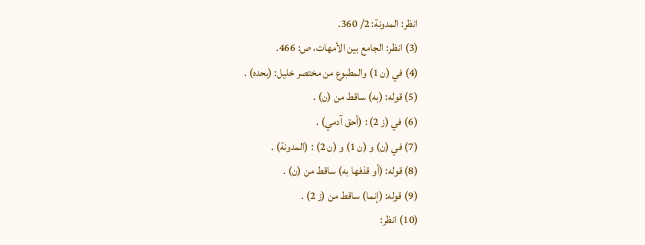انظر: المدونة: 2/ 360.
(3) انظر: الجامع بين الأمهات، ص: 466.
(4) في (ن 1) والمطبوع من مختصر خليل: (بحده) .
(5) قوله: (به) ساقط من (ن) .
(6) في (ز 2) : (أحق آدمي) .
(7) في (ن) و (ن 1) و (ن 2) : (المدونة) .
(8) قوله: (أو قذفها به) ساقط من (ن) .
(9) قوله: (إنما) ساقط من (ز 2) .
(10) انظر: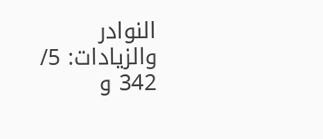النوادر والزيادات: 5/ 342 و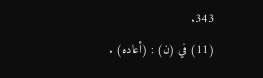343.
(11) في (ن) : (أعاده) .